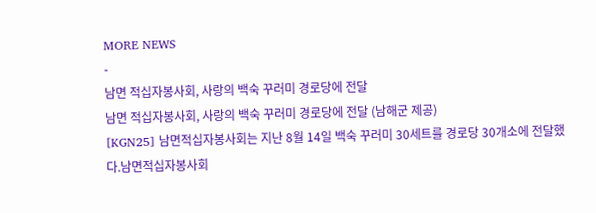MORE NEWS
-
남면 적십자봉사회, 사랑의 백숙 꾸러미 경로당에 전달
남면 적십자봉사회, 사랑의 백숙 꾸러미 경로당에 전달 (남해군 제공)
[KGN25] 남면적십자봉사회는 지난 8월 14일 백숙 꾸러미 30세트를 경로당 30개소에 전달했다.남면적십자봉사회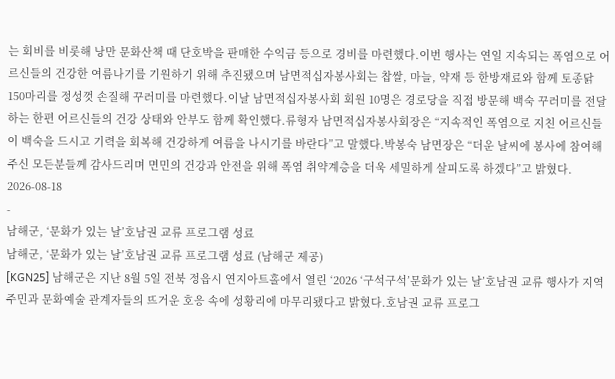는 회비를 비롯해 낭만 문화산책 때 단호박을 판매한 수익금 등으로 경비를 마련했다.이번 행사는 연일 지속되는 폭염으로 어르신들의 건강한 여름나기를 기원하기 위해 추진됐으며 남면적십자봉사회는 찹쌀, 마늘, 약재 등 한방재료와 함께 토종닭 150마리를 정성껏 손질해 꾸러미를 마련했다.이날 남면적십자봉사회 회원 10명은 경로당을 직접 방문해 백숙 꾸러미를 전달하는 한편 어르신들의 건강 상태와 안부도 함께 확인했다.류형자 남면적십자봉사회장은 “지속적인 폭염으로 지친 어르신들이 백숙을 드시고 기력을 회복해 건강하게 여름을 나시기를 바란다”고 말했다.박봉숙 남면장은 “더운 날씨에 봉사에 참여해주신 모든분들께 감사드리며 면민의 건강과 안전을 위해 폭염 취약계층을 더욱 세밀하게 살피도록 하겠다”고 밝혔다.
2026-08-18
-
남해군, ‘문화가 있는 날’호남권 교류 프로그램 성료
남해군, ‘문화가 있는 날’호남권 교류 프로그램 성료 (남해군 제공)
[KGN25] 남해군은 지난 8월 5일 전북 정읍시 연지아트홀에서 열린 ‘2026 ‘구석구석’문화가 있는 날’호남권 교류 행사가 지역 주민과 문화예술 관계자들의 뜨거운 호응 속에 성황리에 마무리됐다고 밝혔다.호남권 교류 프로그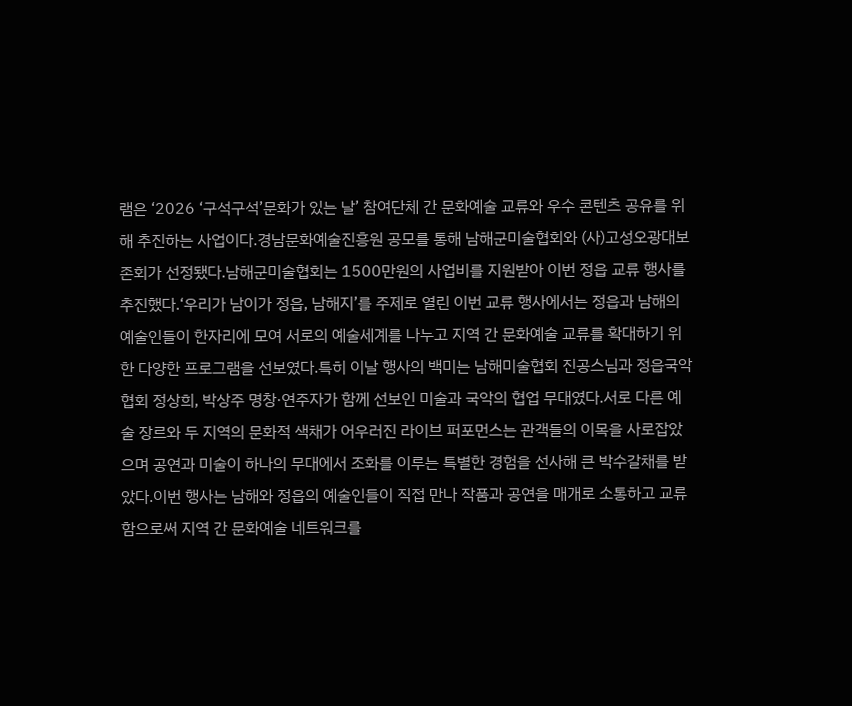램은 ‘2026 ‘구석구석’문화가 있는 날’ 참여단체 간 문화예술 교류와 우수 콘텐츠 공유를 위해 추진하는 사업이다.경남문화예술진흥원 공모를 통해 남해군미술협회와 (사)고성오광대보존회가 선정됐다.남해군미술협회는 1500만원의 사업비를 지원받아 이번 정읍 교류 행사를 추진했다.‘우리가 남이가 정읍, 남해지’를 주제로 열린 이번 교류 행사에서는 정읍과 남해의 예술인들이 한자리에 모여 서로의 예술세계를 나누고 지역 간 문화예술 교류를 확대하기 위한 다양한 프로그램을 선보였다.특히 이날 행사의 백미는 남해미술협회 진공스님과 정읍국악협회 정상희, 박상주 명창·연주자가 함께 선보인 미술과 국악의 협업 무대였다.서로 다른 예술 장르와 두 지역의 문화적 색채가 어우러진 라이브 퍼포먼스는 관객들의 이목을 사로잡았으며 공연과 미술이 하나의 무대에서 조화를 이루는 특별한 경험을 선사해 큰 박수갈채를 받았다.이번 행사는 남해와 정읍의 예술인들이 직접 만나 작품과 공연을 매개로 소통하고 교류함으로써 지역 간 문화예술 네트워크를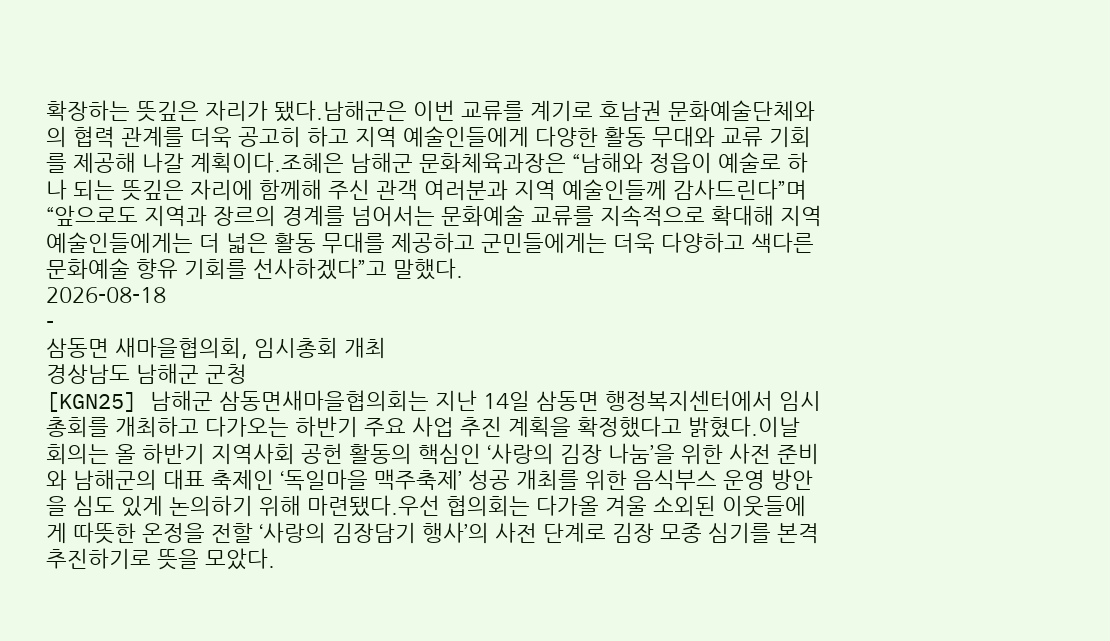확장하는 뜻깊은 자리가 됐다.남해군은 이번 교류를 계기로 호남권 문화예술단체와의 협력 관계를 더욱 공고히 하고 지역 예술인들에게 다양한 활동 무대와 교류 기회를 제공해 나갈 계획이다.조혜은 남해군 문화체육과장은 “남해와 정읍이 예술로 하나 되는 뜻깊은 자리에 함께해 주신 관객 여러분과 지역 예술인들께 감사드린다”며 “앞으로도 지역과 장르의 경계를 넘어서는 문화예술 교류를 지속적으로 확대해 지역 예술인들에게는 더 넓은 활동 무대를 제공하고 군민들에게는 더욱 다양하고 색다른 문화예술 향유 기회를 선사하겠다”고 말했다.
2026-08-18
-
삼동면 새마을협의회, 임시총회 개최
경상남도 남해군 군청
[KGN25] 남해군 삼동면새마을협의회는 지난 14일 삼동면 행정복지센터에서 임시총회를 개최하고 다가오는 하반기 주요 사업 추진 계획을 확정했다고 밝혔다.이날 회의는 올 하반기 지역사회 공헌 활동의 핵심인 ‘사랑의 김장 나눔’을 위한 사전 준비와 남해군의 대표 축제인 ‘독일마을 맥주축제’ 성공 개최를 위한 음식부스 운영 방안을 심도 있게 논의하기 위해 마련됐다.우선 협의회는 다가올 겨울 소외된 이웃들에게 따뜻한 온정을 전할 ‘사랑의 김장담기 행사’의 사전 단계로 김장 모종 심기를 본격 추진하기로 뜻을 모았다.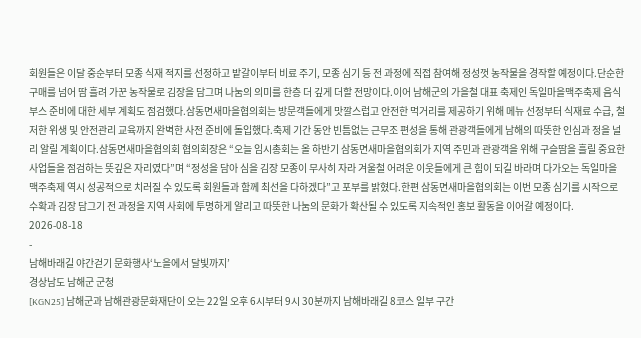회원들은 이달 중순부터 모종 식재 적지를 선정하고 밭갈이부터 비료 주기, 모종 심기 등 전 과정에 직접 참여해 정성껏 농작물을 경작할 예정이다.단순한 구매를 넘어 땀 흘려 가꾼 농작물로 김장을 담그며 나눔의 의미를 한층 더 깊게 더할 전망이다.이어 남해군의 가을철 대표 축제인 독일마을맥주축제 음식부스 준비에 대한 세부 계획도 점검했다.삼동면새마을협의회는 방문객들에게 맛깔스럽고 안전한 먹거리를 제공하기 위해 메뉴 선정부터 식재료 수급, 철저한 위생 및 안전관리 교육까지 완벽한 사전 준비에 돌입했다.축제 기간 동안 빈틈없는 근무조 편성을 통해 관광객들에게 남해의 따뜻한 인심과 정을 널리 알릴 계획이다.삼동면새마을협의회 협의회장은 “오늘 임시총회는 올 하반기 삼동면새마을협의회가 지역 주민과 관광객을 위해 구슬땀을 흘릴 중요한 사업들을 점검하는 뜻깊은 자리였다”며 “정성을 담아 심을 김장 모종이 무사히 자라 겨울철 어려운 이웃들에게 큰 힘이 되길 바라며 다가오는 독일마을 맥주축제 역시 성공적으로 치러질 수 있도록 회원들과 함께 최선을 다하겠다”고 포부를 밝혔다.한편 삼동면새마을협의회는 이번 모종 심기를 시작으로 수확과 김장 담그기 전 과정을 지역 사회에 투명하게 알리고 따뜻한 나눔의 문화가 확산될 수 있도록 지속적인 홍보 활동을 이어갈 예정이다.
2026-08-18
-
남해바래길 야간걷기 문화행사‘노을에서 달빛까지’
경상남도 남해군 군청
[KGN25] 남해군과 남해관광문화재단이 오는 22일 오후 6시부터 9시 30분까지 남해바래길 8코스 일부 구간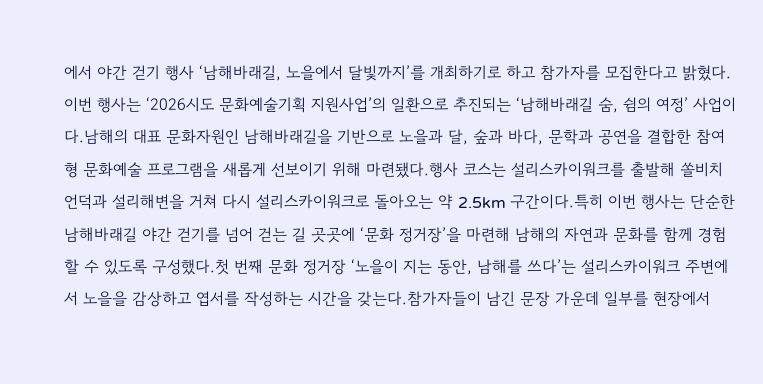에서 야간 걷기 행사 ‘남해바래길, 노을에서 달빛까지’를 개최하기로 하고 참가자를 모집한다고 밝혔다.이번 행사는 ‘2026시도 문화예술기획 지원사업’의 일환으로 추진되는 ‘남해바래길 숨, 쉼의 여정’ 사업이다.남해의 대표 문화자원인 남해바래길을 기반으로 노을과 달, 숲과 바다, 문학과 공연을 결합한 참여형 문화예술 프로그램을 새롭게 선보이기 위해 마련됐다.행사 코스는 설리스카이워크를 출발해 쏠비치 언덕과 설리해변을 거쳐 다시 설리스카이워크로 돌아오는 약 2.5km 구간이다.특히 이번 행사는 단순한 남해바래길 야간 걷기를 넘어 걷는 길 곳곳에 ‘문화 정거장’을 마련해 남해의 자연과 문화를 함께 경험할 수 있도록 구성했다.첫 번째 문화 정거장 ‘노을이 지는 동안, 남해를 쓰다’는 설리스카이워크 주변에서 노을을 감상하고 엽서를 작성하는 시간을 갖는다.참가자들이 남긴 문장 가운데 일부를 현장에서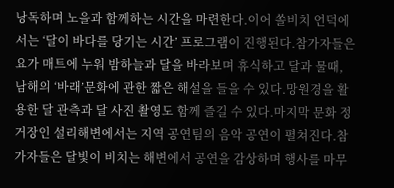낭독하며 노을과 함께하는 시간을 마련한다.이어 쏠비치 언덕에서는 ‘달이 바다를 당기는 시간’ 프로그램이 진행된다.참가자들은 요가 매트에 누워 밤하늘과 달을 바라보며 휴식하고 달과 물때, 남해의 ‘바래’문화에 관한 짧은 해설을 들을 수 있다.망원경을 활용한 달 관측과 달 사진 촬영도 함께 즐길 수 있다.마지막 문화 정거장인 설리해변에서는 지역 공연팀의 음악 공연이 펼쳐진다.참가자들은 달빛이 비치는 해변에서 공연을 감상하며 행사를 마무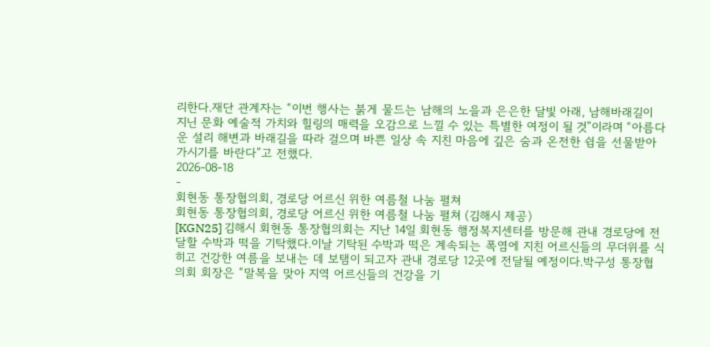리한다.재단 관계자는 “이번 행사는 붉게 물드는 남해의 노을과 은은한 달빛 아래, 남해바래길이 지닌 문화 예술적 가치와 힐링의 매력을 오감으로 느낄 수 있는 특별한 여정이 될 것”이라며 “아름다운 설리 해변과 바래길을 따라 걸으며 바쁜 일상 속 지친 마음에 깊은 숨과 온전한 쉼을 선물받아 가시기를 바란다”고 전했다.
2026-08-18
-
회현동 통장협의회, 경로당 어르신 위한 여름철 나눔 펼쳐
회현동 통장협의회, 경로당 어르신 위한 여름철 나눔 펼쳐 (김해시 제공)
[KGN25] 김해시 회현동 통장협의회는 지난 14일 회현동 행정복지센터를 방문해 관내 경로당에 전달할 수박과 떡을 기탁했다.이날 기탁된 수박과 떡은 계속되는 폭염에 지친 어르신들의 무더위를 식히고 건강한 여름을 보내는 데 보탬이 되고자 관내 경로당 12곳에 전달될 예정이다.박구성 통장협의회 회장은 “말복을 맞아 지역 어르신들의 건강을 기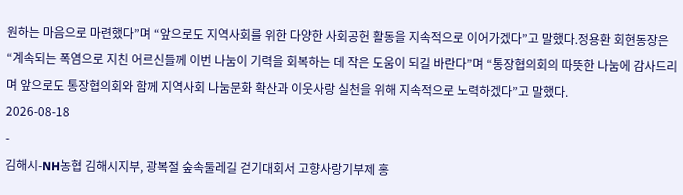원하는 마음으로 마련했다”며 “앞으로도 지역사회를 위한 다양한 사회공헌 활동을 지속적으로 이어가겠다”고 말했다.정용환 회현동장은 “계속되는 폭염으로 지친 어르신들께 이번 나눔이 기력을 회복하는 데 작은 도움이 되길 바란다”며 “통장협의회의 따뜻한 나눔에 감사드리며 앞으로도 통장협의회와 함께 지역사회 나눔문화 확산과 이웃사랑 실천을 위해 지속적으로 노력하겠다”고 말했다.
2026-08-18
-
김해시-NH농협 김해시지부, 광복절 숲속둘레길 걷기대회서 고향사랑기부제 홍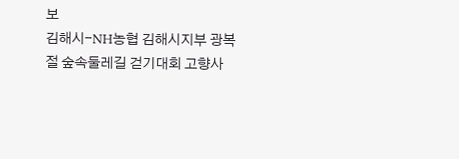보
김해시-NH농협 김해시지부 광복절 숲속둘레길 걷기대회 고향사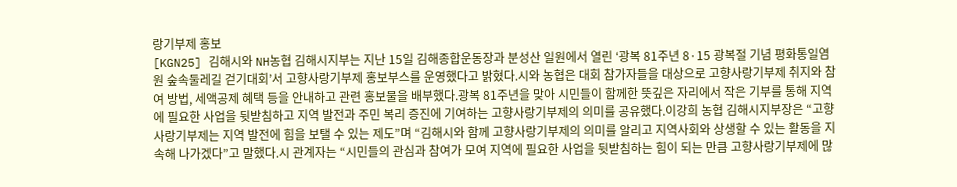랑기부제 홍보
[KGN25] 김해시와 NH농협 김해시지부는 지난 15일 김해종합운동장과 분성산 일원에서 열린 ‘광복 81주년 8·15 광복절 기념 평화통일염원 숲속둘레길 걷기대회’서 고향사랑기부제 홍보부스를 운영했다고 밝혔다.시와 농협은 대회 참가자들을 대상으로 고향사랑기부제 취지와 참여 방법, 세액공제 혜택 등을 안내하고 관련 홍보물을 배부했다.광복 81주년을 맞아 시민들이 함께한 뜻깊은 자리에서 작은 기부를 통해 지역에 필요한 사업을 뒷받침하고 지역 발전과 주민 복리 증진에 기여하는 고향사랑기부제의 의미를 공유했다.이강희 농협 김해시지부장은 “고향사랑기부제는 지역 발전에 힘을 보탤 수 있는 제도”며 “김해시와 함께 고향사랑기부제의 의미를 알리고 지역사회와 상생할 수 있는 활동을 지속해 나가겠다”고 말했다.시 관계자는 “시민들의 관심과 참여가 모여 지역에 필요한 사업을 뒷받침하는 힘이 되는 만큼 고향사랑기부제에 많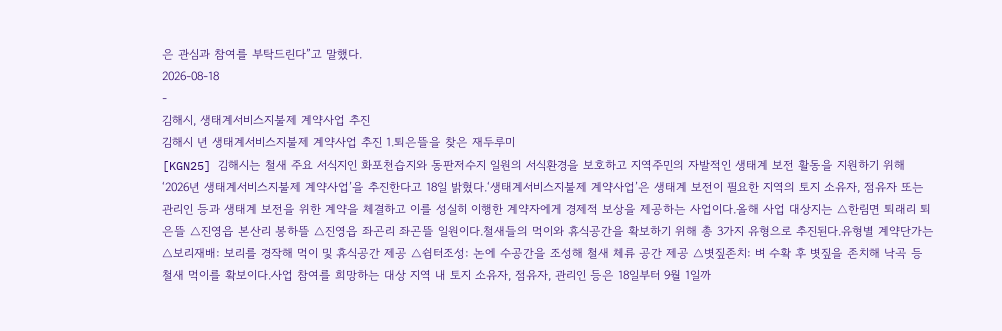은 관심과 참여를 부탁드린다”고 말했다.
2026-08-18
-
김해시, 생태계서비스지불제 계약사업 추진
김해시 년 생태계서비스지불제 계약사업 추진 1.퇴은뜰을 찾은 재두루미
[KGN25] 김해시는 철새 주요 서식지인 화포천습지와 동판저수지 일원의 서식환경을 보호하고 지역주민의 자발적인 생태계 보전 활동을 지원하기 위해 ‘2026년 생태계서비스지불제 계약사업’을 추진한다고 18일 밝혔다.‘생태계서비스지불제 계약사업’은 생태계 보전이 필요한 지역의 토지 소유자, 점유자 또는 관리인 등과 생태계 보전을 위한 계약을 체결하고 이를 성실히 이행한 계약자에게 경제적 보상을 제공하는 사업이다.올해 사업 대상지는 △한림면 퇴래리 퇴은뜰 △진영읍 본산리 봉하뜰 △진영읍 좌곤리 좌곤뜰 일원이다.철새들의 먹이와 휴식공간을 확보하기 위해 총 3가지 유형으로 추진된다.유형별 계약단가는 △보리재배: 보리를 경작해 먹이 및 휴식공간 제공 △쉼터조성: 논에 수공간을 조성해 철새 체류 공간 제공 △볏짚존치: 벼 수확 후 볏짚을 존치해 낙곡 등 철새 먹이를 확보이다.사업 참여를 희망하는 대상 지역 내 토지 소유자, 점유자, 관리인 등은 18일부터 9월 1일까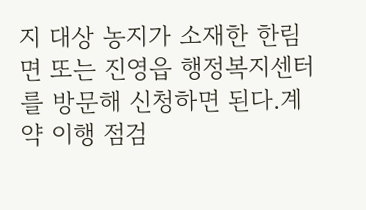지 대상 농지가 소재한 한림면 또는 진영읍 행정복지센터를 방문해 신청하면 된다.계약 이행 점검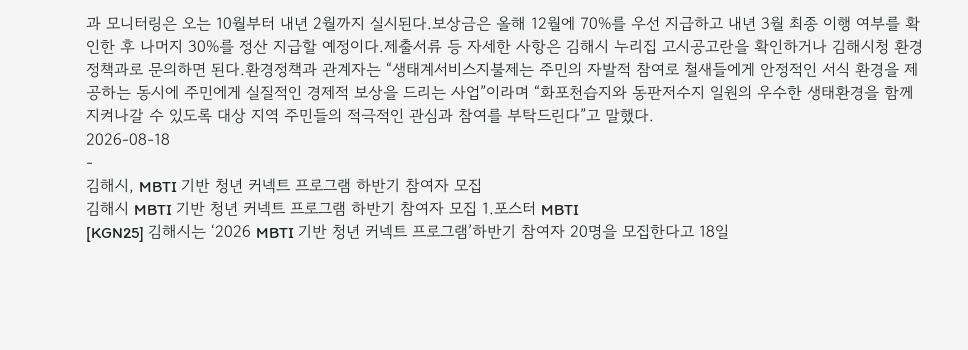과 모니터링은 오는 10월부터 내년 2월까지 실시된다.보상금은 올해 12월에 70%를 우선 지급하고 내년 3월 최종 이행 여부를 확인한 후 나머지 30%를 정산 지급할 예정이다.제출서류 등 자세한 사항은 김해시 누리집 고시공고란을 확인하거나 김해시청 환경정책과로 문의하면 된다.환경정책과 관계자는 “생태계서비스지불제는 주민의 자발적 참여로 철새들에게 안정적인 서식 환경을 제공하는 동시에 주민에게 실질적인 경제적 보상을 드리는 사업”이라며 “화포천습지와 동판저수지 일원의 우수한 생태환경을 함께 지켜나갈 수 있도록 대상 지역 주민들의 적극적인 관심과 참여를 부탁드린다”고 말했다.
2026-08-18
-
김해시, MBTI 기반 청년 커넥트 프로그램 하반기 참여자 모집
김해시 MBTI 기반 청년 커넥트 프로그램 하반기 참여자 모집 1.포스터 MBTI
[KGN25] 김해시는 ‘2026 MBTI 기반 청년 커넥트 프로그램’하반기 참여자 20명을 모집한다고 18일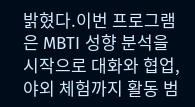밝혔다.이번 프로그램은 MBTI 성향 분석을 시작으로 대화와 협업, 야외 체험까지 활동 범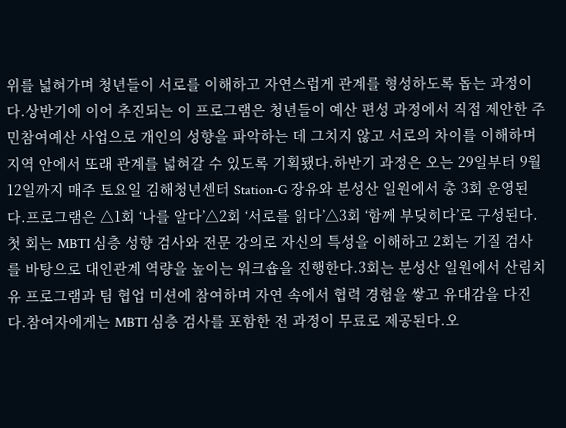위를 넓혀가며 청년들이 서로를 이해하고 자연스럽게 관계를 형성하도록 돕는 과정이다.상반기에 이어 추진되는 이 프로그램은 청년들이 예산 편성 과정에서 직접 제안한 주민참여예산 사업으로 개인의 성향을 파악하는 데 그치지 않고 서로의 차이를 이해하며 지역 안에서 또래 관계를 넓혀갈 수 있도록 기획됐다.하반기 과정은 오는 29일부터 9월 12일까지 매주 토요일 김해청년센터 Station-G 장유와 분성산 일원에서 총 3회 운영된다.프로그램은 △1회 ‘나를 알다’△2회 ‘서로를 읽다’△3회 ‘함께 부딪히다’로 구성된다.첫 회는 MBTI 심층 성향 검사와 전문 강의로 자신의 특성을 이해하고 2회는 기질 검사를 바탕으로 대인관계 역량을 높이는 워크숍을 진행한다.3회는 분성산 일원에서 산림치유 프로그램과 팀 협업 미션에 참여하며 자연 속에서 협력 경험을 쌓고 유대감을 다진다.참여자에게는 MBTI 심층 검사를 포함한 전 과정이 무료로 제공된다.오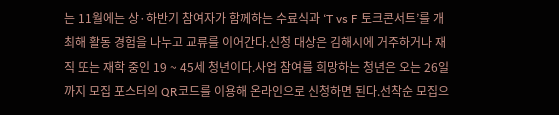는 11월에는 상·하반기 참여자가 함께하는 수료식과 ‘T vs F 토크콘서트’를 개최해 활동 경험을 나누고 교류를 이어간다.신청 대상은 김해시에 거주하거나 재직 또는 재학 중인 19 ~ 45세 청년이다.사업 참여를 희망하는 청년은 오는 26일까지 모집 포스터의 QR코드를 이용해 온라인으로 신청하면 된다.선착순 모집으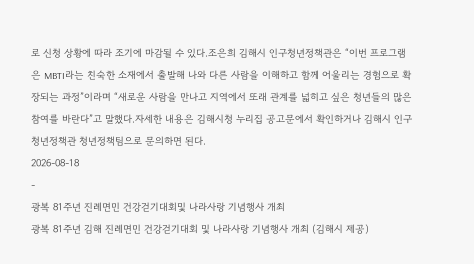로 신청 상황에 따라 조기에 마감될 수 있다.조은희 김해시 인구청년정책관은 “이번 프로그램은 MBTI라는 친숙한 소재에서 출발해 나와 다른 사람을 이해하고 함께 어울리는 경험으로 확장되는 과정”이라며 “새로운 사람을 만나고 지역에서 또래 관계를 넓히고 싶은 청년들의 많은 참여를 바란다”고 말했다.자세한 내용은 김해시청 누리집 공고문에서 확인하거나 김해시 인구청년정책관 청년정책팀으로 문의하면 된다.
2026-08-18
-
광복 81주년 진례면민 건강걷기대회및 나라사랑 기념행사 개최
광복 81주년 김해 진례면민 건강걷기대회 및 나라사랑 기념행사 개최 (김해시 제공)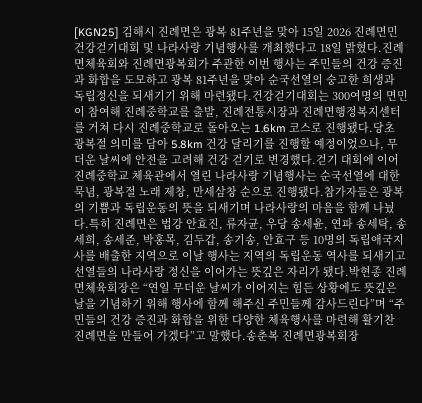[KGN25] 김해시 진례면은 광복 81주년을 맞아 15일 2026 진례면민 건강걷기대회 및 나라사랑 기념행사를 개최했다고 18일 밝혔다.진례면체육회와 진례면광복회가 주관한 이번 행사는 주민들의 건강 증진과 화합을 도모하고 광복 81주년을 맞아 순국선열의 숭고한 희생과 독립정신을 되새기기 위해 마련됐다.건강걷기대회는 300여명의 면민이 참여해 진례중학교를 출발, 진례전통시장과 진례면행정복지센터를 거쳐 다시 진례중학교로 돌아오는 1.6km 코스로 진행됐다.당초 광복절 의미를 담아 5.8km 건강 달리기를 진행할 예정이었으나, 무더운 날씨에 안전을 고려해 건강 걷기로 변경했다.걷기 대회에 이어 진례중학교 체육관에서 열린 나라사랑 기념행사는 순국선열에 대한 묵념, 광복절 노래 제창, 만세삼창 순으로 진행됐다.참가자들은 광복의 기쁨과 독립운동의 뜻을 되새기며 나라사랑의 마음을 함께 나눴다.특히 진례면은 법강 안효진, 류자균, 우당 송세윤, 연파 송세탁, 송세희, 송세준, 박홍목, 김두갑, 송기송, 안효구 등 10명의 독립애국지사를 배출한 지역으로 이날 행사는 지역의 독립운동 역사를 되새기고 선열들의 나라사랑 정신을 이어가는 뜻깊은 자리가 됐다.박현종 진례면체육회장은 “연일 무더운 날씨가 이어지는 힘든 상황에도 뜻깊은 날을 기념하기 위해 행사에 함께 해주신 주민들께 감사드린다”며 “주민들의 건강 증진과 화합을 위한 다양한 체육행사를 마련해 활기찬 진례면을 만들어 가겠다”고 말했다.송춘복 진례면광복회장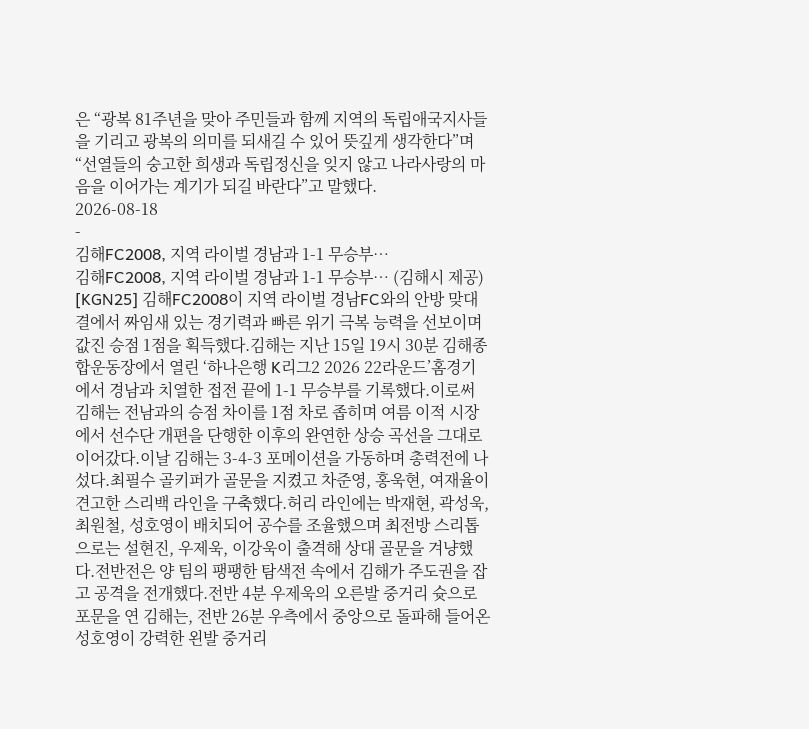은 “광복 81주년을 맞아 주민들과 함께 지역의 독립애국지사들을 기리고 광복의 의미를 되새길 수 있어 뜻깊게 생각한다”며 “선열들의 숭고한 희생과 독립정신을 잊지 않고 나라사랑의 마음을 이어가는 계기가 되길 바란다”고 말했다.
2026-08-18
-
김해FC2008, 지역 라이벌 경남과 1-1 무승부…
김해FC2008, 지역 라이벌 경남과 1-1 무승부… (김해시 제공)
[KGN25] 김해FC2008이 지역 라이벌 경남FC와의 안방 맞대결에서 짜임새 있는 경기력과 빠른 위기 극복 능력을 선보이며 값진 승점 1점을 획득했다.김해는 지난 15일 19시 30분 김해종합운동장에서 열린 ‘하나은행 K리그2 2026 22라운드’홈경기에서 경남과 치열한 접전 끝에 1-1 무승부를 기록했다.이로써 김해는 전남과의 승점 차이를 1점 차로 좁히며 여름 이적 시장에서 선수단 개편을 단행한 이후의 완연한 상승 곡선을 그대로 이어갔다.이날 김해는 3-4-3 포메이션을 가동하며 총력전에 나섰다.최필수 골키퍼가 골문을 지켰고 차준영, 홍욱현, 여재율이 견고한 스리백 라인을 구축했다.허리 라인에는 박재현, 곽성욱, 최원철, 성호영이 배치되어 공수를 조율했으며 최전방 스리톱으로는 설현진, 우제욱, 이강욱이 출격해 상대 골문을 겨냥했다.전반전은 양 팀의 팽팽한 탐색전 속에서 김해가 주도권을 잡고 공격을 전개했다.전반 4분 우제욱의 오른발 중거리 슛으로 포문을 연 김해는, 전반 26분 우측에서 중앙으로 돌파해 들어온 성호영이 강력한 왼발 중거리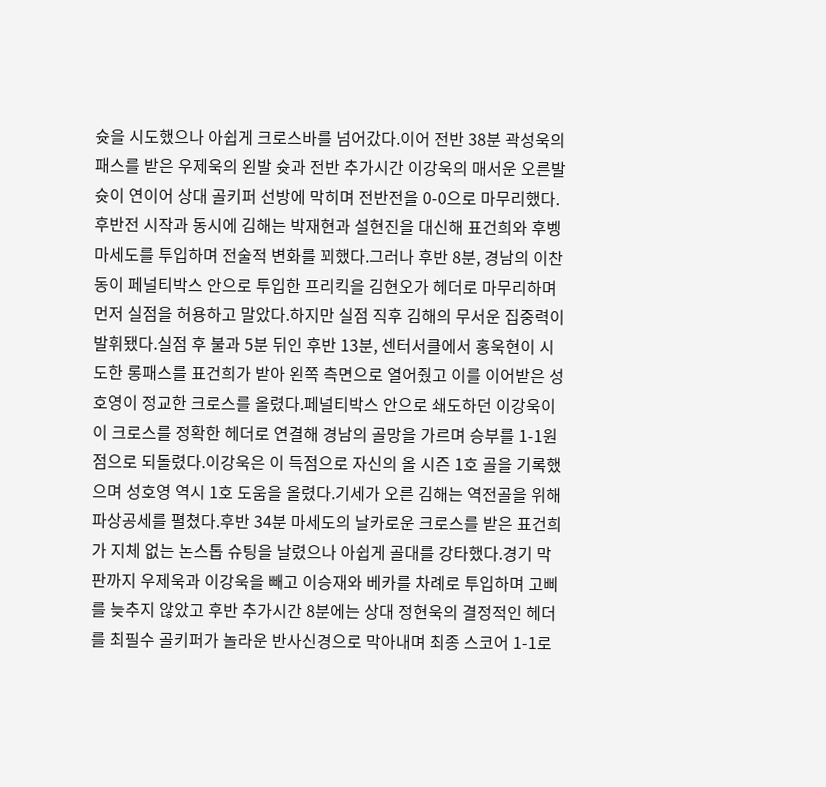슛을 시도했으나 아쉽게 크로스바를 넘어갔다.이어 전반 38분 곽성욱의 패스를 받은 우제욱의 왼발 슛과 전반 추가시간 이강욱의 매서운 오른발 슛이 연이어 상대 골키퍼 선방에 막히며 전반전을 0-0으로 마무리했다.후반전 시작과 동시에 김해는 박재현과 설현진을 대신해 표건희와 후벵 마세도를 투입하며 전술적 변화를 꾀했다.그러나 후반 8분, 경남의 이찬동이 페널티박스 안으로 투입한 프리킥을 김현오가 헤더로 마무리하며 먼저 실점을 허용하고 말았다.하지만 실점 직후 김해의 무서운 집중력이 발휘됐다.실점 후 불과 5분 뒤인 후반 13분, 센터서클에서 홍욱현이 시도한 롱패스를 표건희가 받아 왼쪽 측면으로 열어줬고 이를 이어받은 성호영이 정교한 크로스를 올렸다.페널티박스 안으로 쇄도하던 이강욱이 이 크로스를 정확한 헤더로 연결해 경남의 골망을 가르며 승부를 1-1원점으로 되돌렸다.이강욱은 이 득점으로 자신의 올 시즌 1호 골을 기록했으며 성호영 역시 1호 도움을 올렸다.기세가 오른 김해는 역전골을 위해 파상공세를 펼쳤다.후반 34분 마세도의 날카로운 크로스를 받은 표건희가 지체 없는 논스톱 슈팅을 날렸으나 아쉽게 골대를 강타했다.경기 막판까지 우제욱과 이강욱을 빼고 이승재와 베카를 차례로 투입하며 고삐를 늦추지 않았고 후반 추가시간 8분에는 상대 정현욱의 결정적인 헤더를 최필수 골키퍼가 놀라운 반사신경으로 막아내며 최종 스코어 1-1로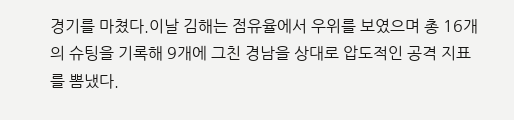경기를 마쳤다.이날 김해는 점유율에서 우위를 보였으며 총 16개의 슈팅을 기록해 9개에 그친 경남을 상대로 압도적인 공격 지표를 뽐냈다.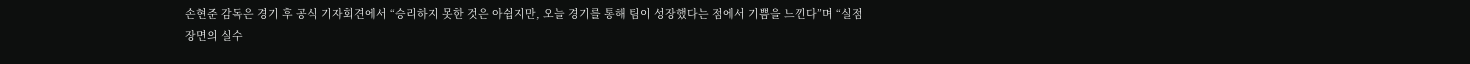손현준 감독은 경기 후 공식 기자회견에서 “승리하지 못한 것은 아쉽지만, 오늘 경기를 통해 팀이 성장했다는 점에서 기쁨을 느낀다”며 “실점 장면의 실수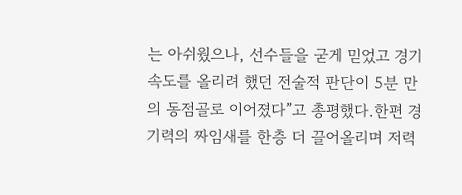는 아쉬웠으나, 선수들을 굳게 믿었고 경기 속도를 올리려 했던 전술적 판단이 5분 만의 동점골로 이어졌다”고 총평했다.한편 경기력의 짜임새를 한층 더 끌어올리며 저력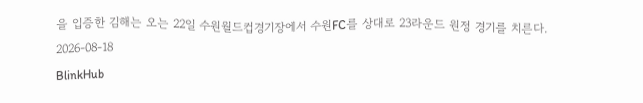을 입증한 김해는 오는 22일 수원월드컵경기장에서 수원FC를 상대로 23라운드 원정 경기를 치른다.
2026-08-18
BlinkHub